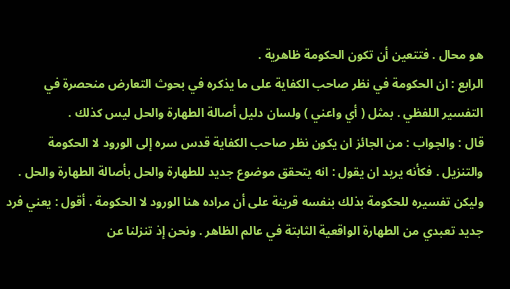هو محال . فتتعين أن تكون الحكومة ظاهرية .
الرابع : ان الحكومة في نظر صاحب الكفاية على ما يذكره في بحوث التعارض منحصرة في التفسير اللفظي . بمثل ( أي واعني ) ولسان دليل أصالة الطهارة والحل ليس كذلك .
قال : والجواب : من الجائز ان يكون نظر صاحب الكفاية قدس سره إلى الورود لا الحكومة والتنزيل . فكأنه يريد ان يقول : انه يتحقق موضوع جديد للطهارة والحل بأصالة الطهارة والحل . وليكن تفسيره للحكومة بذلك بنفسه قرينة على أن مراده هنا الورود لا الحكومة . أقول : يعني فرد جديد تعبدي من الطهارة الواقعية الثابتة في عالم الظاهر . ونحن إذ تنزلنا عن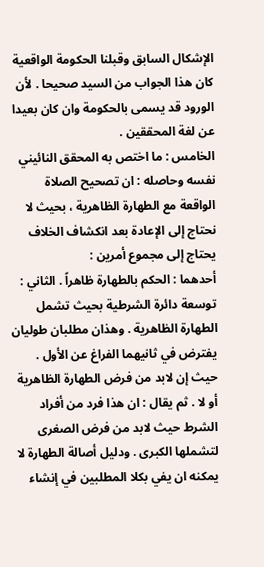الإشكال السابق وقبلنا الحكومة الواقعية كان هذا الجواب من السيد صحيحا . لأن الورود قد يسمى بالحكومة وان كان بعيدا عن لغة المحققين .
الخامس : ما اختص به المحقق النائيني نفسه وحاصله : ان تصحيح الصلاة الواقعة مع الطهارة الظاهرية ، بحيث لا نحتاج إلى الإعادة بعد انكشاف الخلاف يحتاج إلى مجموع أمرين :
أحدهما : الحكم بالطهارة ظاهراً . الثاني : توسعة دائرة الشرطية بحيث تشمل الطهارة الظاهرية . وهذان مطلبان طوليان يفترض في ثانيهما الفراغ عن الأول . حيث إن لابد من فرض الطهارة الظاهرية أو لا . ثم يقال : ان هذا فرد من أفراد الشرط حيث لابد من فرض الصغرى لتشملها الكبرى . ودليل أصالة الطهارة لا يمكنه ان يفي بكلا المطلبين في إنشاء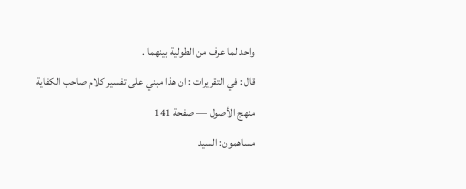واحد لما عرف من الطولية بينهما .
قال : في التقريرات : ان هذا مبني على تفسير كلام صاحب الكفاية
منهج الأصول — صفحة 141
مساهمون: السيد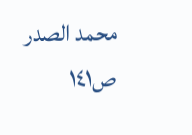محمد الصدر
ص١٤١